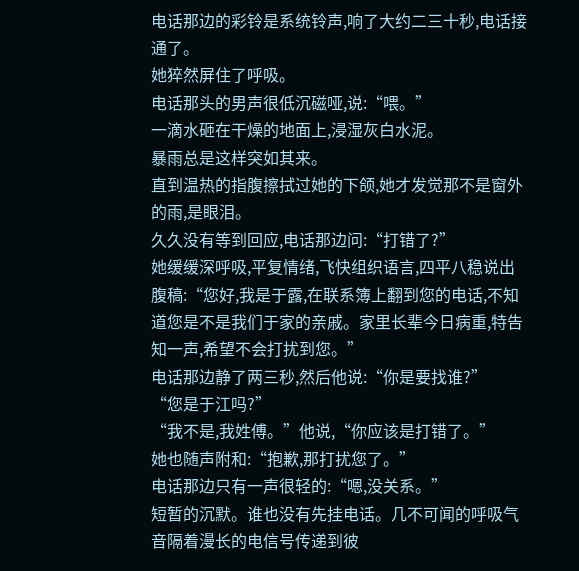电话那边的彩铃是系统铃声,响了大约二三十秒,电话接通了。
她猝然屏住了呼吸。
电话那头的男声很低沉磁哑,说:“喂。”
一滴水砸在干燥的地面上,浸湿灰白水泥。
暴雨总是这样突如其来。
直到温热的指腹擦拭过她的下颌,她才发觉那不是窗外的雨,是眼泪。
久久没有等到回应,电话那边问:“打错了?”
她缓缓深呼吸,平复情绪,飞快组织语言,四平八稳说出腹稿:“您好,我是于露,在联系簿上翻到您的电话,不知道您是不是我们于家的亲戚。家里长辈今日病重,特告知一声,希望不会打扰到您。”
电话那边静了两三秒,然后他说:“你是要找谁?”
“您是于江吗?”
“我不是,我姓傅。”他说,“你应该是打错了。”
她也随声附和:“抱歉,那打扰您了。”
电话那边只有一声很轻的:“嗯,没关系。”
短暂的沉默。谁也没有先挂电话。几不可闻的呼吸气音隔着漫长的电信号传递到彼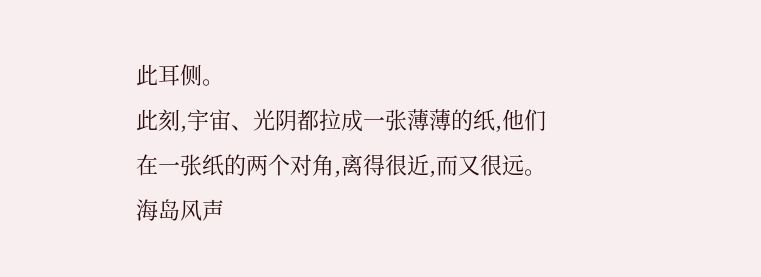此耳侧。
此刻,宇宙、光阴都拉成一张薄薄的纸,他们在一张纸的两个对角,离得很近,而又很远。
海岛风声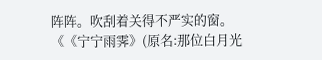阵阵。吹刮着关得不严实的窗。
《《宁宁雨霁》(原名:那位白月光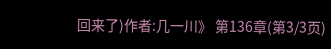回来了)作者:几一川》 第136章(第3/3页)